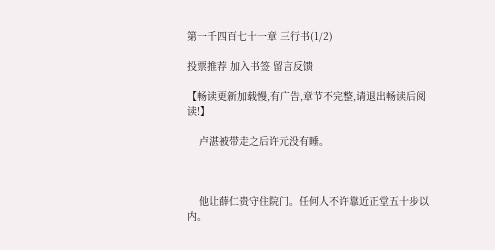第一千四百七十一章 三行书(1/2)

投票推荐 加入书签 留言反馈

【畅读更新加载慢,有广告,章节不完整,请退出畅读后阅读!】

    卢湛被带走之后许元没有睡。



    他让薛仁贵守住院门。任何人不许靠近正堂五十步以内。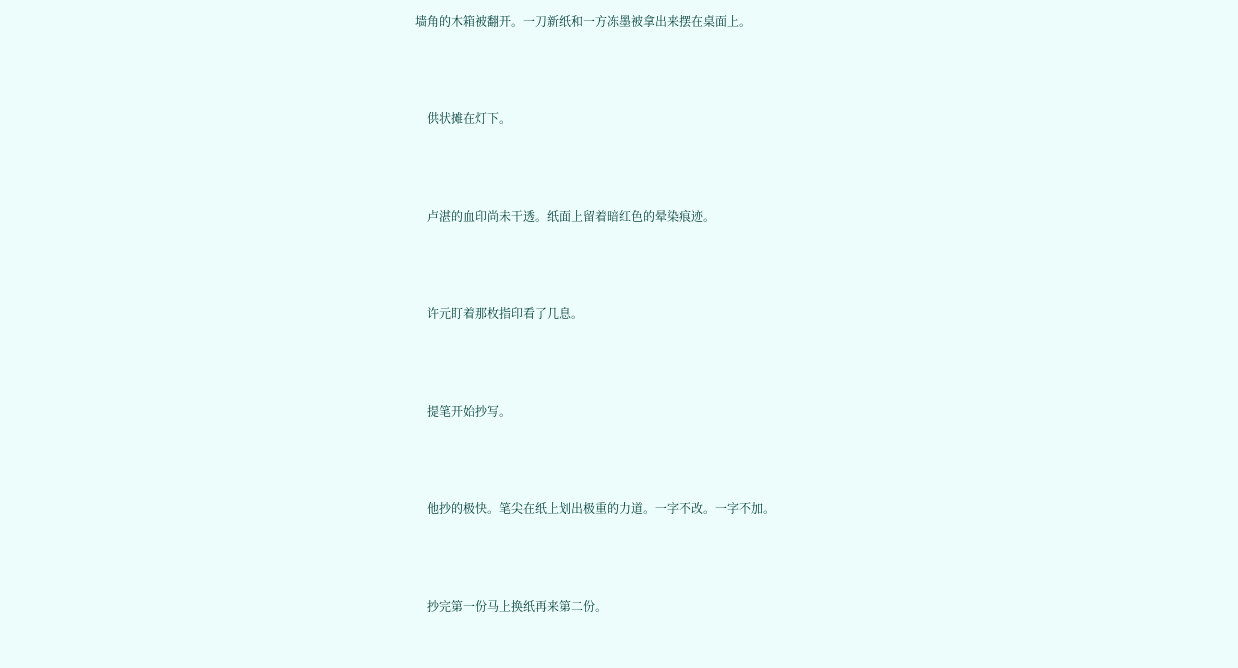墙角的木箱被翻开。一刀新纸和一方冻墨被拿出来摆在桌面上。



    供状摊在灯下。



    卢湛的血印尚未干透。纸面上留着暗红色的晕染痕迹。



    许元盯着那枚指印看了几息。



    提笔开始抄写。



    他抄的极快。笔尖在纸上划出极重的力道。一字不改。一字不加。



    抄完第一份马上换纸再来第二份。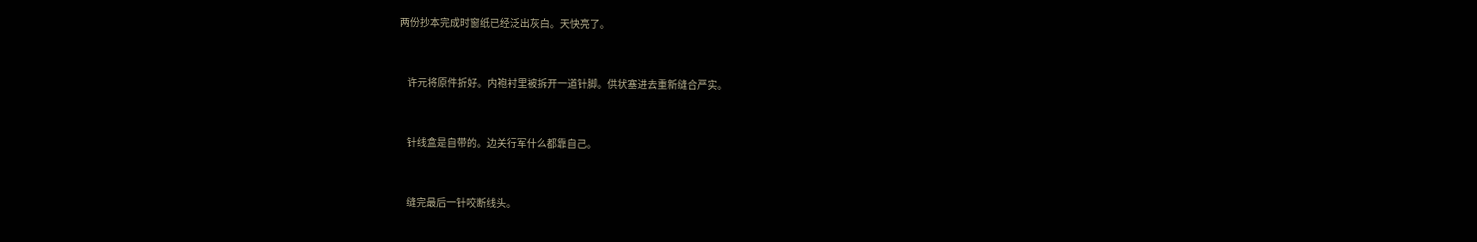两份抄本完成时窗纸已经泛出灰白。天快亮了。



    许元将原件折好。内袍衬里被拆开一道针脚。供状塞进去重新缝合严实。



    针线盒是自带的。边关行军什么都靠自己。



    缝完最后一针咬断线头。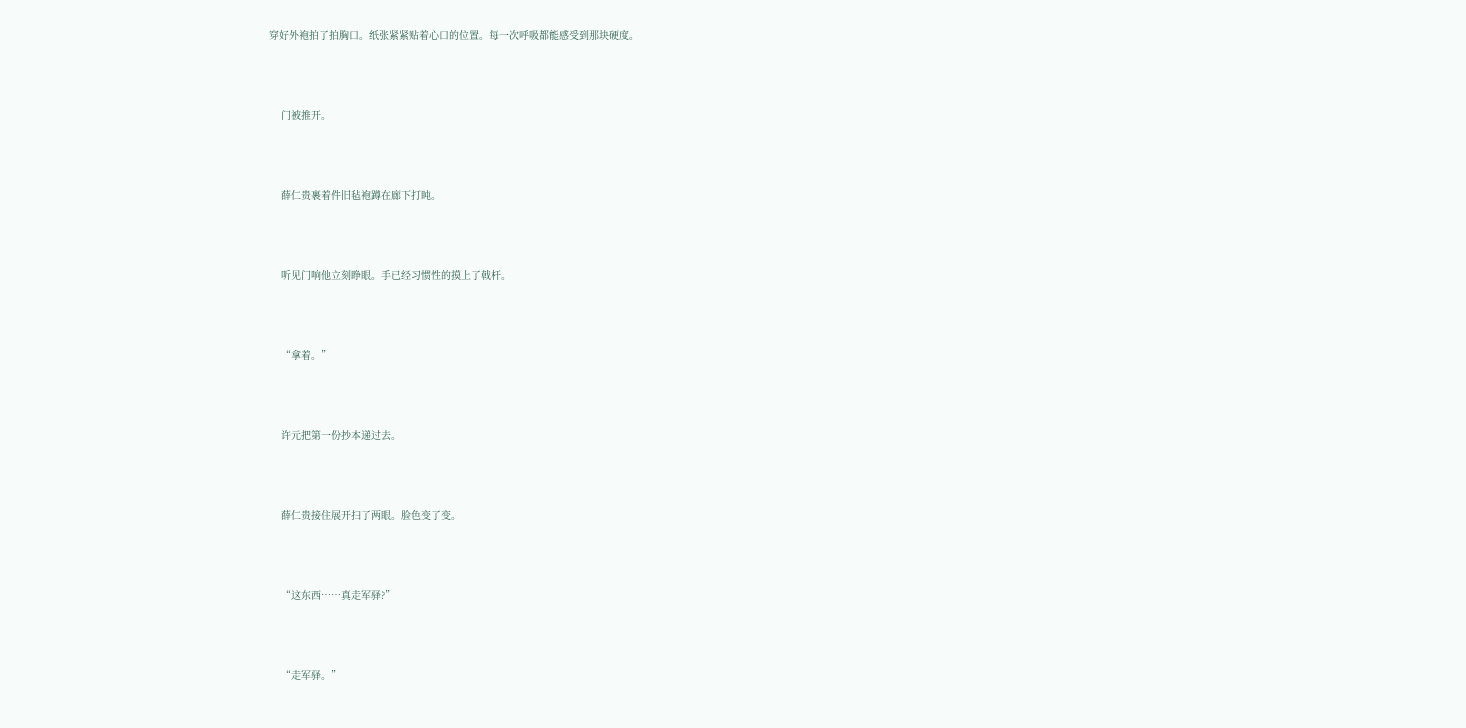穿好外袍拍了拍胸口。纸张紧紧贴着心口的位置。每一次呼吸都能感受到那块硬度。



    门被推开。



    薛仁贵裹着件旧毡袍蹲在廊下打盹。



    听见门响他立刻睁眼。手已经习惯性的摸上了戟杆。



    “拿着。”



    许元把第一份抄本递过去。



    薛仁贵接住展开扫了两眼。脸色变了变。



    “这东西……真走军驿?”



    “走军驿。”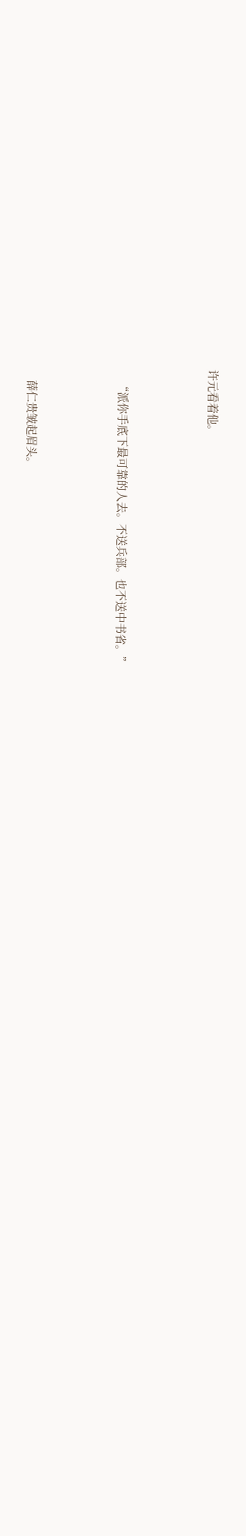许元看着他。



    “派你手底下最可靠的人去。不送兵部。也不送中书省。”



    薛仁贵皱起眉头。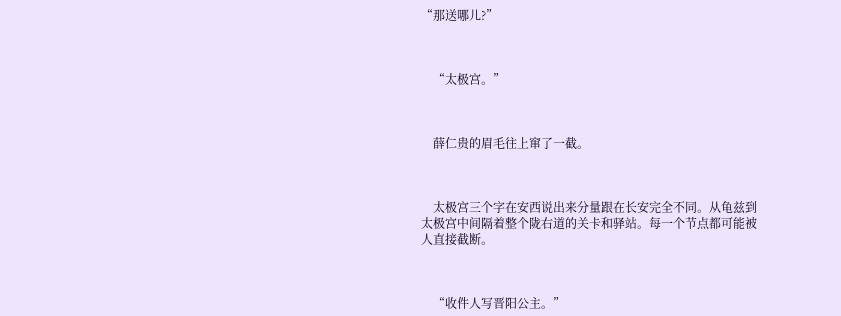“那送哪儿?”



    “太极宫。”



    薛仁贵的眉毛往上窜了一截。



    太极宫三个字在安西说出来分量跟在长安完全不同。从龟兹到太极宫中间隔着整个陇右道的关卡和驿站。每一个节点都可能被人直接截断。



    “收件人写晋阳公主。”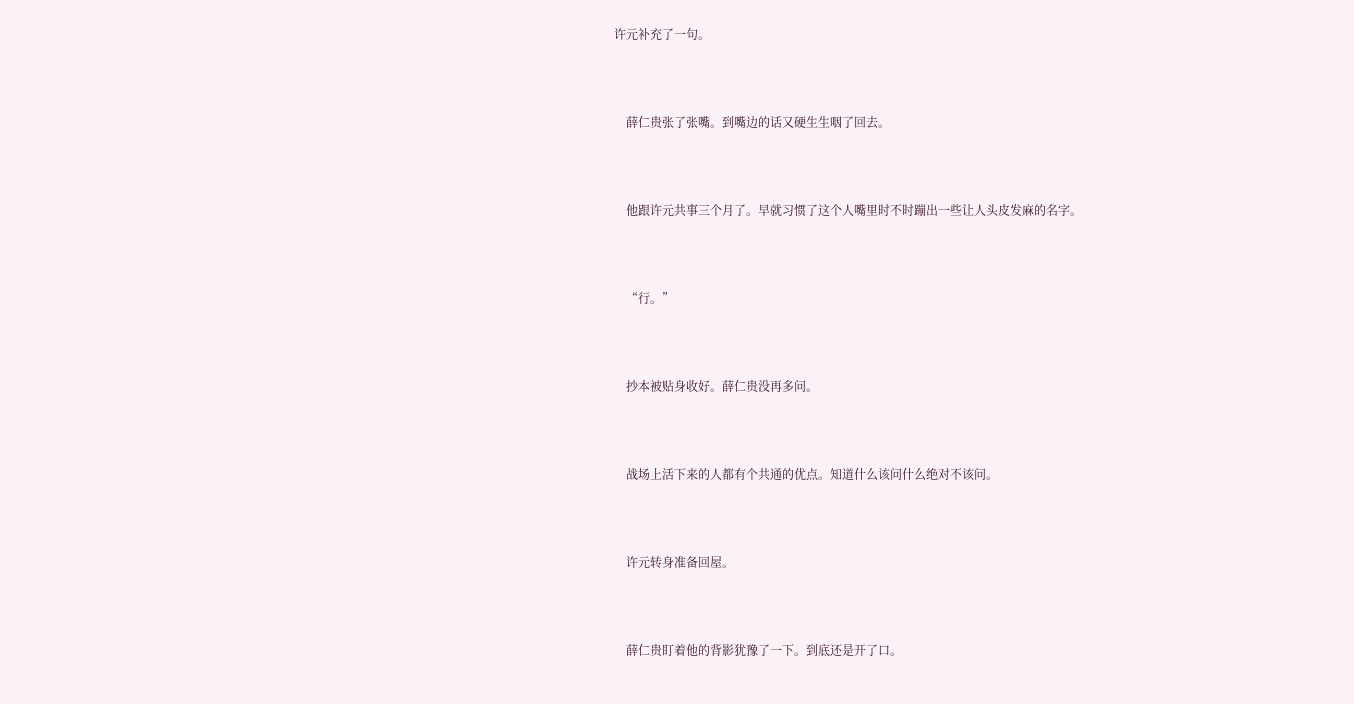许元补充了一句。



    薛仁贵张了张嘴。到嘴边的话又硬生生咽了回去。



    他跟许元共事三个月了。早就习惯了这个人嘴里时不时蹦出一些让人头皮发麻的名字。



    “行。”



    抄本被贴身收好。薛仁贵没再多问。



    战场上活下来的人都有个共通的优点。知道什么该问什么绝对不该问。



    许元转身准备回屋。



    薛仁贵盯着他的背影犹豫了一下。到底还是开了口。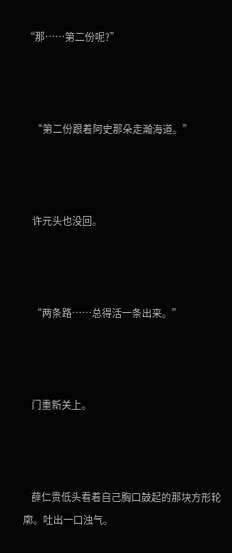“那……第二份呢?”



    “第二份跟着阿史那朵走瀚海道。”



    许元头也没回。



    “两条路……总得活一条出来。”



    门重新关上。



    薛仁贵低头看着自己胸口鼓起的那块方形轮廓。吐出一口浊气。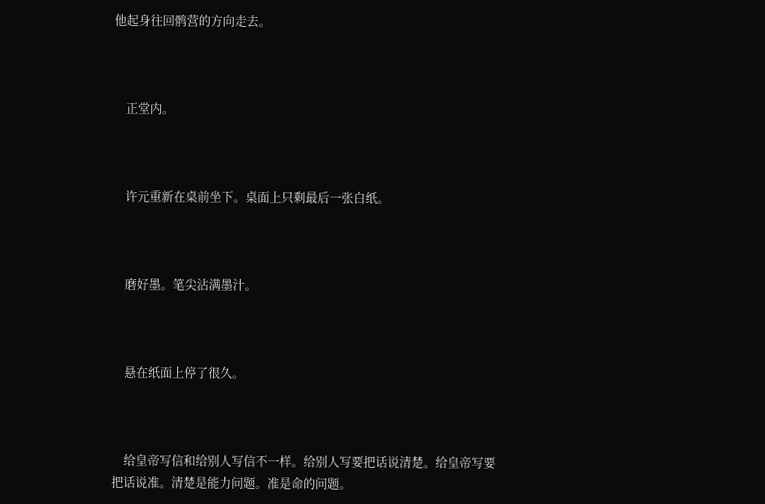他起身往回鹘营的方向走去。



    正堂内。



    许元重新在桌前坐下。桌面上只剩最后一张白纸。



    磨好墨。笔尖沾满墨汁。



    悬在纸面上停了很久。



    给皇帝写信和给别人写信不一样。给别人写要把话说清楚。给皇帝写要把话说准。清楚是能力问题。准是命的问题。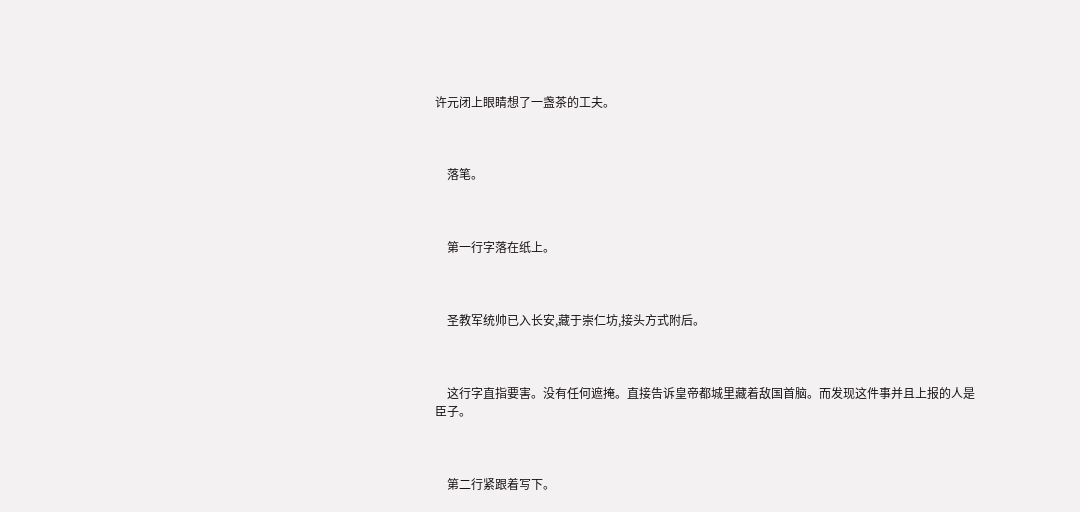许元闭上眼睛想了一盏茶的工夫。



    落笔。



    第一行字落在纸上。



    圣教军统帅已入长安,藏于崇仁坊,接头方式附后。



    这行字直指要害。没有任何遮掩。直接告诉皇帝都城里藏着敌国首脑。而发现这件事并且上报的人是臣子。



    第二行紧跟着写下。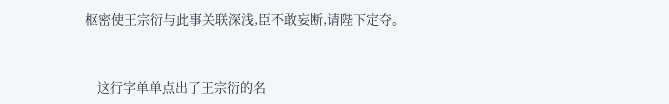枢密使王宗衍与此事关联深浅,臣不敢妄断,请陛下定夺。



    这行字单单点出了王宗衍的名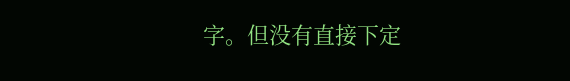字。但没有直接下定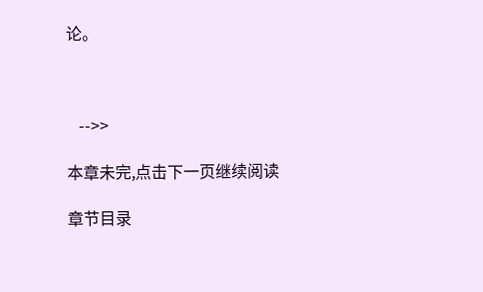论。



   -->>

本章未完,点击下一页继续阅读

章节目录